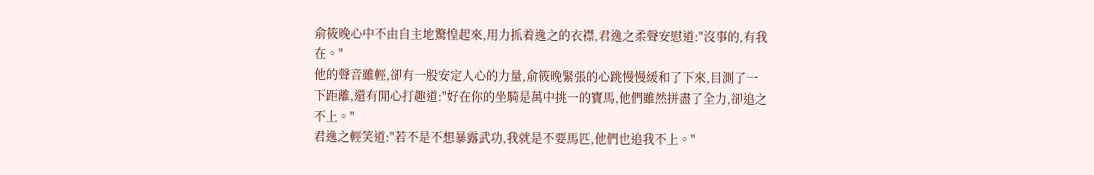俞筱晚心中不由自主地驚惶起來,用力抓着逸之的衣襟,君逸之柔聲安慰道:"沒事的,有我在。"
他的聲音雖輕,卻有一股安定人心的力量,俞筱晚緊張的心跳慢慢緩和了下來,目測了一下距離,還有閒心打趣道:"好在你的坐騎是萬中挑一的寶馬,他們雖然拼盡了全力,卻追之不上。"
君逸之輕笑道:"若不是不想暴露武功,我就是不要馬匹,他們也追我不上。"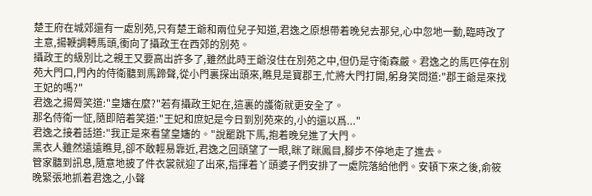楚王府在城郊還有一處別苑,只有楚王爺和兩位兒子知道,君逸之原想帶着晚兒去那兒,心中忽地一動,臨時改了主意,揚鞭調轉馬頭,衝向了攝政王在西郊的別苑。
攝政王的級別比之親王又要高出許多了,雖然此時王爺沒住在別苑之中,但仍是守衛森嚴。君逸之的馬匹停在別苑大門口,門內的侍衛聽到馬蹄聲,從小門裏探出頭來,瞧見是寶郡王,忙將大門打開,躬身笑問道:"郡王爺是來找王妃的嗎?"
君逸之揚脣笑道:"皇嬸在麼?"若有攝政王妃在,這裏的護衛就更安全了。
那名侍衛一怔,隨即陪着笑道:"王妃和庶妃是今日到別苑來的,小的還以爲..."
君逸之接着話道:"我正是來看望皇嬸的。"說罷跳下馬,抱着晚兒進了大門。
黑衣人雖然遠遠瞧見,卻不敢輕易靠近,君逸之回頭望了一眼,眯了眯鳳目,腳步不停地走了進去。
管家聽到訊息,隨意地披了件衣裳就迎了出來,指揮着丫頭婆子們安排了一處院落給他們。安頓下來之後,俞筱晚緊張地抓着君逸之,小聲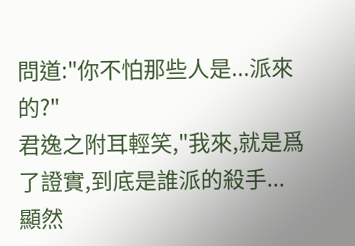問道:"你不怕那些人是...派來的?"
君逸之附耳輕笑,"我來,就是爲了證實,到底是誰派的殺手...顯然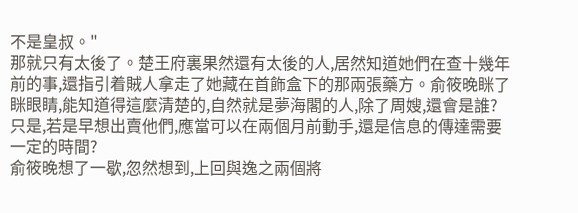不是皇叔。"
那就只有太後了。楚王府裏果然還有太後的人,居然知道她們在查十幾年前的事,還指引着賊人拿走了她藏在首飾盒下的那兩張藥方。俞筱晚眯了眯眼睛,能知道得這麼清楚的,自然就是夢海閣的人,除了周嫂,還會是誰?
只是,若是早想出賣他們,應當可以在兩個月前動手,還是信息的傳達需要一定的時間?
俞筱晚想了一歇,忽然想到,上回與逸之兩個將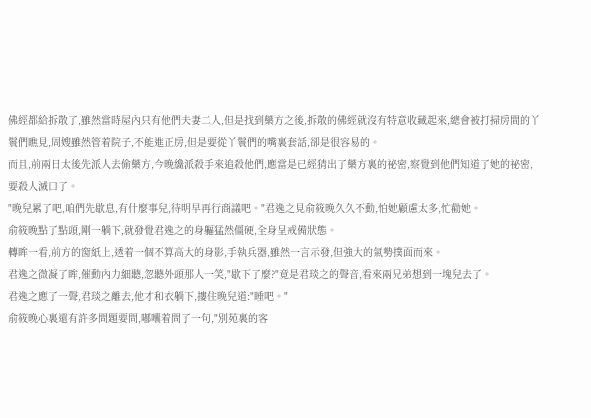佛經都給拆散了,雖然當時屋內只有他們夫妻二人,但是找到藥方之後,拆散的佛經就沒有特意收藏起來,總會被打掃房間的丫鬟們瞧見,周嫂雖然管着院子,不能進正房,但是要從丫鬟們的嘴裏套話,卻是很容易的。
而且,前兩日太後先派人去偷藥方,今晚纔派殺手來追殺他們,應當是已經猜出了藥方裏的祕密,察覺到他們知道了她的祕密,要殺人滅口了。
"晚兒累了吧,咱們先歇息,有什麼事兒,待明早再行商議吧。"君逸之見俞筱晚久久不動,怕她顧慮太多,忙勸她。
俞筱晚點了點頭,剛一躺下,就發覺君逸之的身軀猛然僵硬,全身呈戒備狀態。
轉眸一看,前方的窗紙上,透着一個不算高大的身影,手執兵器,雖然一言示發,但強大的氣勢撲面而來。
君逸之微凝了眸,催動內力細聽,忽聽外頭那人一笑,"歇下了麼?"竟是君琰之的聲音,看來兩兄弟想到一塊兒去了。
君逸之應了一聲,君琰之離去,他才和衣躺下,摟住晚兒道:"睡吧。"
俞筱晚心裏還有許多問題要問,嘟囔着問了一句,"別苑裏的客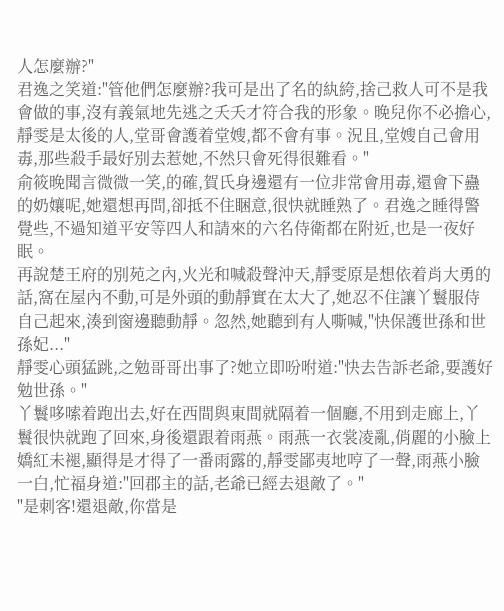人怎麼辦?"
君逸之笑道:"管他們怎麼辦?我可是出了名的紈絝,捨己救人可不是我會做的事,沒有義氣地先逃之夭夭才符合我的形象。晚兒你不必擔心,靜雯是太後的人,堂哥會護着堂嫂,都不會有事。況且,堂嫂自己會用毒,那些殺手最好別去惹她,不然只會死得很難看。"
俞筱晚聞言微微一笑,的確,賀氏身邊還有一位非常會用毒,還會下蠱的奶孃呢,她還想再問,卻抵不住睏意,很快就睡熟了。君逸之睡得警覺些,不過知道平安等四人和請來的六名侍衛都在附近,也是一夜好眠。
再說楚王府的別苑之內,火光和喊殺聲沖天,靜雯原是想依着肖大勇的話,窩在屋內不動,可是外頭的動靜實在太大了,她忍不住讓丫鬟服侍自己起來,湊到窗邊聽動靜。忽然,她聽到有人嘶喊,"快保護世孫和世孫妃..."
靜雯心頭猛跳,之勉哥哥出事了?她立即吩咐道:"快去告訴老爺,要護好勉世孫。"
丫鬟哆嗦着跑出去,好在西間與東間就隔着一個廳,不用到走廊上,丫鬟很快就跑了回來,身後還跟着雨燕。雨燕一衣裳凌亂,俏麗的小臉上嬌紅未褪,顯得是才得了一番雨露的,靜雯鄙夷地哼了一聲,雨燕小臉一白,忙福身道:"回郡主的話,老爺已經去退敵了。"
"是刺客!還退敵,你當是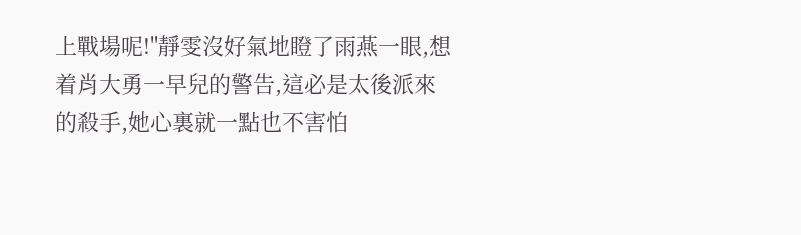上戰場呢!"靜雯沒好氣地瞪了雨燕一眼,想着肖大勇一早兒的警告,這必是太後派來的殺手,她心裏就一點也不害怕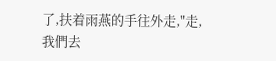了,扶着雨燕的手往外走,"走,我們去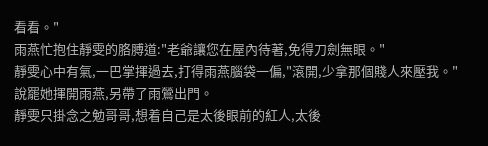看看。"
雨燕忙抱住靜雯的胳膊道:"老爺讓您在屋內待著,免得刀劍無眼。"
靜雯心中有氣,一巴掌揮過去,打得雨燕腦袋一偏,"滾開,少拿那個賤人來壓我。"
說罷她揮開雨燕,另帶了雨鶯出門。
靜雯只掛念之勉哥哥,想着自己是太後眼前的紅人,太後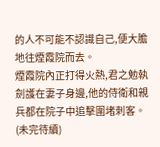的人不可能不認識自己,便大膽地往煙霞院而去。
煙霞院內正打得火熱,君之勉執劍護在妻子身邊,他的侍衛和親兵都在院子中追擊圍堵刺客。(未完待續)